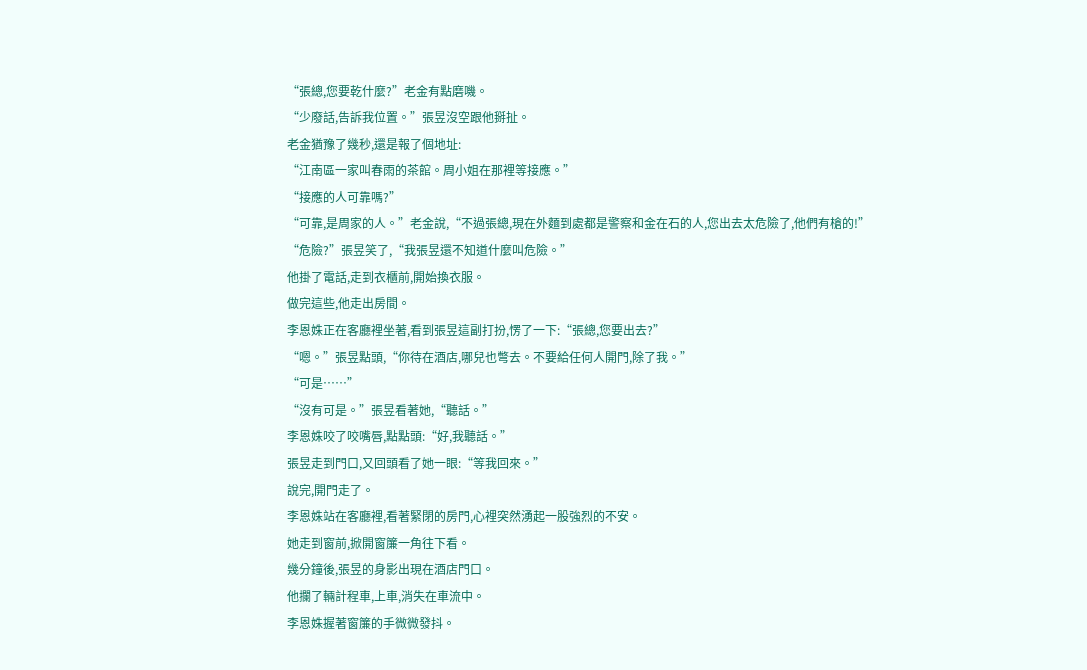“張總,您要乾什麼?”老金有點磨嘰。
“少廢話,告訴我位置。”張昱沒空跟他掰扯。
老金猶豫了幾秒,還是報了個地址:
“江南區一家叫春雨的茶館。周小姐在那裡等接應。”
“接應的人可靠嗎?”
“可靠,是周家的人。”老金說,“不過張總,現在外麵到處都是警察和金在石的人,您出去太危險了,他們有槍的!”
“危險?”張昱笑了,“我張昱還不知道什麼叫危險。”
他掛了電話,走到衣櫃前,開始換衣服。
做完這些,他走出房間。
李恩姝正在客廳裡坐著,看到張昱這副打扮,愣了一下:“張總,您要出去?”
“嗯。”張昱點頭,“你待在酒店,哪兒也彆去。不要給任何人開門,除了我。”
“可是……”
“沒有可是。”張昱看著她,“聽話。”
李恩姝咬了咬嘴唇,點點頭:“好,我聽話。”
張昱走到門口,又回頭看了她一眼:“等我回來。”
說完,開門走了。
李恩姝站在客廳裡,看著緊閉的房門,心裡突然湧起一股強烈的不安。
她走到窗前,掀開窗簾一角往下看。
幾分鐘後,張昱的身影出現在酒店門口。
他攔了輛計程車,上車,消失在車流中。
李恩姝握著窗簾的手微微發抖。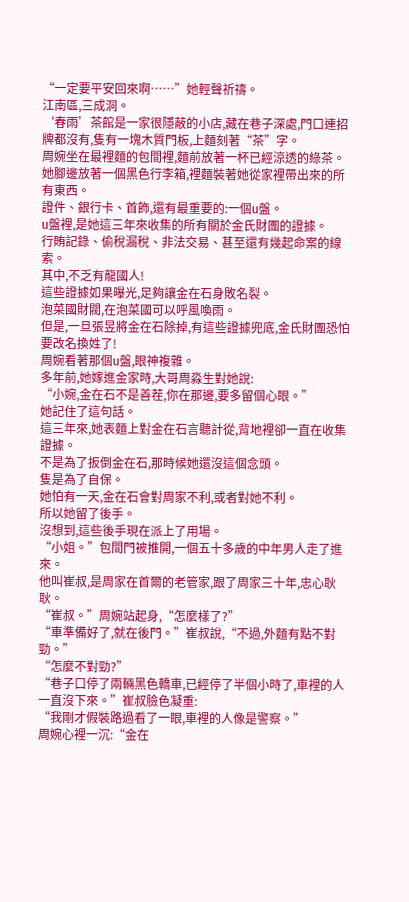“一定要平安回來啊……”她輕聲祈禱。
江南區,三成洞。
‘春雨’茶館是一家很隱蔽的小店,藏在巷子深處,門口連招牌都沒有,隻有一塊木質門板,上麵刻著“茶”字。
周婉坐在最裡麵的包間裡,麵前放著一杯已經涼透的綠茶。
她腳邊放著一個黑色行李箱,裡麵裝著她從家裡帶出來的所有東西。
證件、銀行卡、首飾,還有最重要的:一個u盤。
u盤裡,是她這三年來收集的所有關於金氏財團的證據。
行賄記錄、偷稅漏稅、非法交易、甚至還有幾起命案的線索。
其中,不乏有龍國人!
這些證據如果曝光,足夠讓金在石身敗名裂。
泡菜國財閥,在泡菜國可以呼風喚雨。
但是,一旦張昱將金在石除掉,有這些證據兜底,金氏財團恐怕要改名換姓了!
周婉看著那個u盤,眼神複雜。
多年前,她嫁進金家時,大哥周淼生對她說:
“小婉,金在石不是善茬,你在那邊,要多留個心眼。”
她記住了這句話。
這三年來,她表麵上對金在石言聽計從,背地裡卻一直在收集證據。
不是為了扳倒金在石,那時候她還沒這個念頭。
隻是為了自保。
她怕有一天,金在石會對周家不利,或者對她不利。
所以她留了後手。
沒想到,這些後手現在派上了用場。
“小姐。”包間門被推開,一個五十多歲的中年男人走了進來。
他叫崔叔,是周家在首爾的老管家,跟了周家三十年,忠心耿耿。
“崔叔。”周婉站起身,“怎麼樣了?”
“車準備好了,就在後門。”崔叔說,“不過,外麵有點不對勁。”
“怎麼不對勁?”
“巷子口停了兩輛黑色轎車,已經停了半個小時了,車裡的人一直沒下來。”崔叔臉色凝重:
“我剛才假裝路過看了一眼,車裡的人像是警察。”
周婉心裡一沉:“金在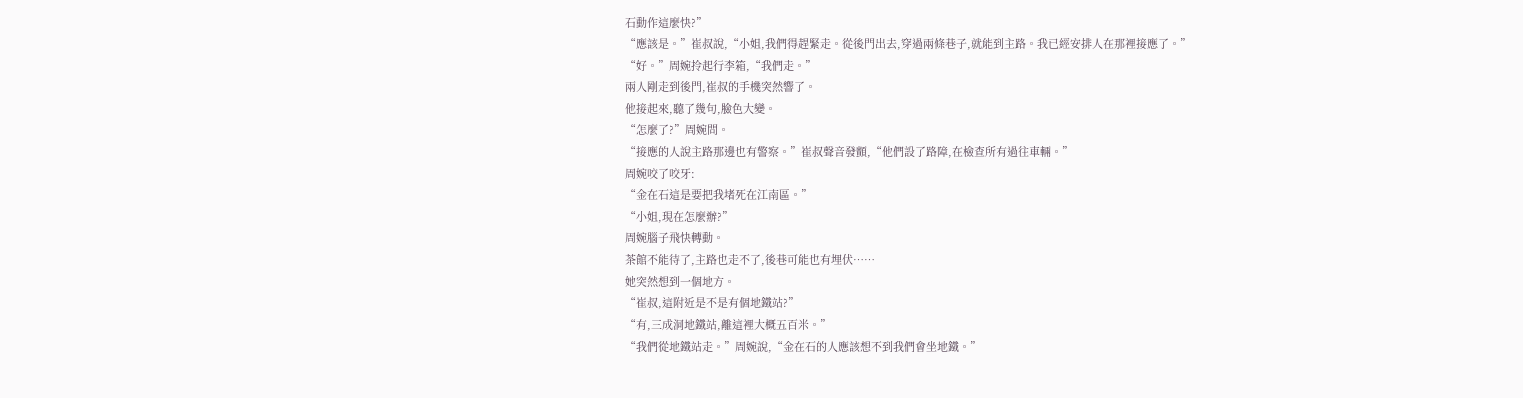石動作這麼快?”
“應該是。”崔叔說,“小姐,我們得趕緊走。從後門出去,穿過兩條巷子,就能到主路。我已經安排人在那裡接應了。”
“好。”周婉拎起行李箱,“我們走。”
兩人剛走到後門,崔叔的手機突然響了。
他接起來,聽了幾句,臉色大變。
“怎麼了?”周婉問。
“接應的人說主路那邊也有警察。”崔叔聲音發顫,“他們設了路障,在檢查所有過往車輛。”
周婉咬了咬牙:
“金在石這是要把我堵死在江南區。”
“小姐,現在怎麼辦?”
周婉腦子飛快轉動。
茶館不能待了,主路也走不了,後巷可能也有埋伏……
她突然想到一個地方。
“崔叔,這附近是不是有個地鐵站?”
“有,三成洞地鐵站,離這裡大概五百米。”
“我們從地鐵站走。”周婉說,“金在石的人應該想不到我們會坐地鐵。”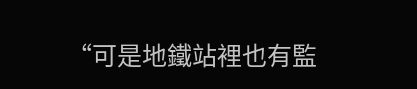“可是地鐵站裡也有監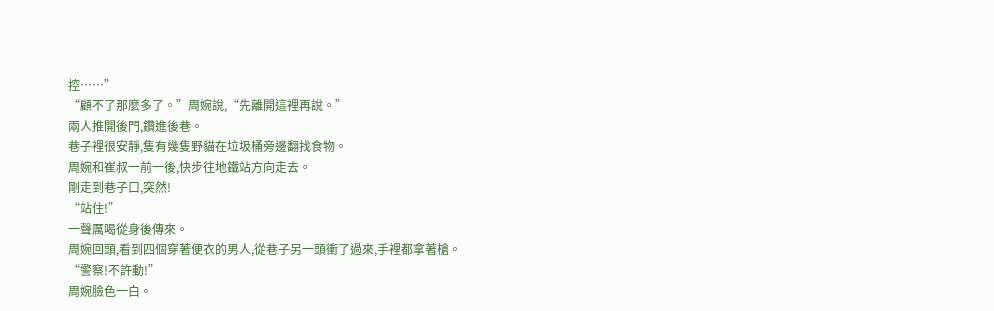控……”
“顧不了那麼多了。”周婉說,“先離開這裡再說。”
兩人推開後門,鑽進後巷。
巷子裡很安靜,隻有幾隻野貓在垃圾桶旁邊翻找食物。
周婉和崔叔一前一後,快步往地鐵站方向走去。
剛走到巷子口,突然!
“站住!”
一聲厲喝從身後傳來。
周婉回頭,看到四個穿著便衣的男人,從巷子另一頭衝了過來,手裡都拿著槍。
“警察!不許動!”
周婉臉色一白。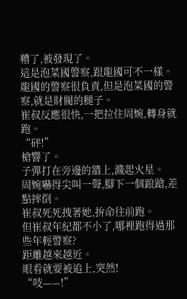糟了,被發現了。
這是泡菜國警察,跟龍國可不一樣。
龍國的警察很負責,但是泡菜國的警察,就是財閥的腿子。
崔叔反應很快,一把拉住周婉,轉身就跑。
“砰!”
槍響了。
子彈打在旁邊的牆上,濺起火星。
周婉嚇得尖叫一聲,腳下一個踉蹌,差點摔倒。
崔叔死死拽著她,拚命往前跑。
但崔叔年紀都不小了,哪裡跑得過那些年輕警察?
距離越來越近。
眼看就要被追上,突然!
“吱——!”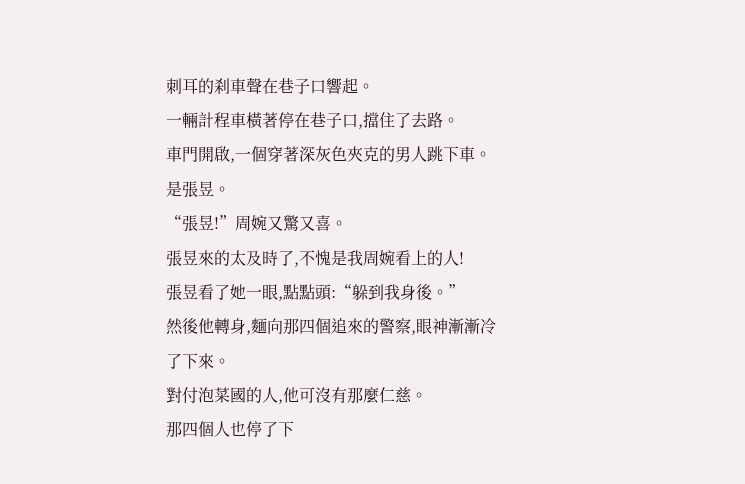刺耳的刹車聲在巷子口響起。
一輛計程車橫著停在巷子口,擋住了去路。
車門開啟,一個穿著深灰色夾克的男人跳下車。
是張昱。
“張昱!”周婉又驚又喜。
張昱來的太及時了,不愧是我周婉看上的人!
張昱看了她一眼,點點頭:“躲到我身後。”
然後他轉身,麵向那四個追來的警察,眼神漸漸冷了下來。
對付泡菜國的人,他可沒有那麼仁慈。
那四個人也停了下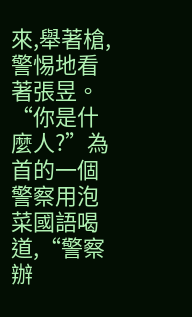來,舉著槍,警惕地看著張昱。
“你是什麼人?”為首的一個警察用泡菜國語喝道,“警察辦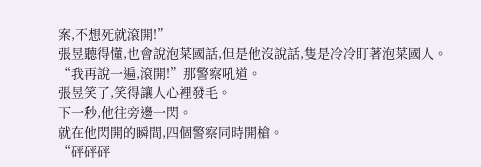案,不想死就滾開!”
張昱聽得懂,也會說泡菜國話,但是他沒說話,隻是冷冷盯著泡菜國人。
“我再說一遍,滾開!”那警察吼道。
張昱笑了,笑得讓人心裡發毛。
下一秒,他往旁邊一閃。
就在他閃開的瞬間,四個警察同時開槍。
“砰砰砰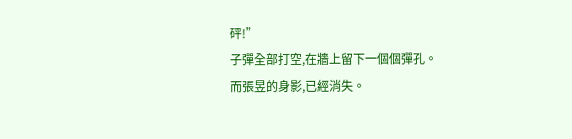砰!”
子彈全部打空,在牆上留下一個個彈孔。
而張昱的身影,已經消失。